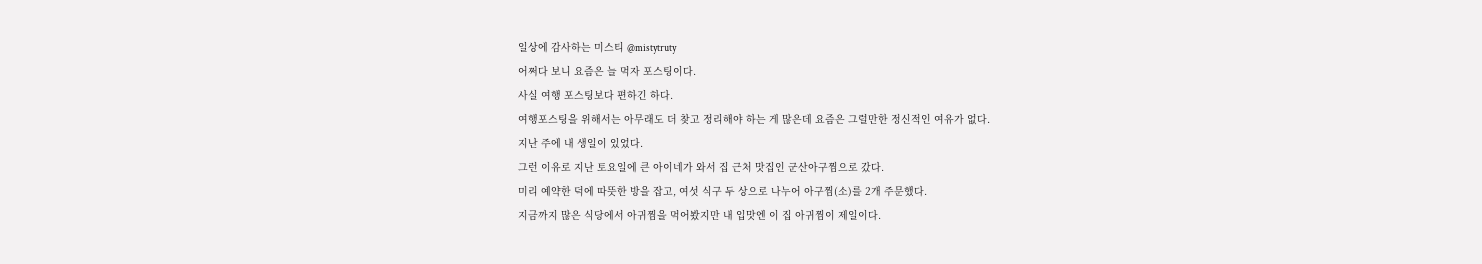일상에 감사하는 미스티 @mistytruty
어쩌다 보니 요즘은 늘 먹자 포스팅이다.
사실 여행 포스팅보다 편하긴 하다.
여행포스팅을 위해서는 아무래도 더 찾고 정리해야 하는 게 많은데 요즘은 그럴만한 정신적인 여유가 없다.
지난 주에 내 생일이 있었다.
그런 이유로 지난 토요일에 큰 아이네가 와서 집 근처 맛집인 군산아구찜으로 갔다.
미리 예약한 덕에 따뜻한 방을 잡고, 여섯 식구 두 상으로 나누어 아구찜(소)를 2개 주문했다.
지금까지 많은 식당에서 아귀찜을 먹어봤지만 내 입맛엔 이 집 아귀찜이 제일이다.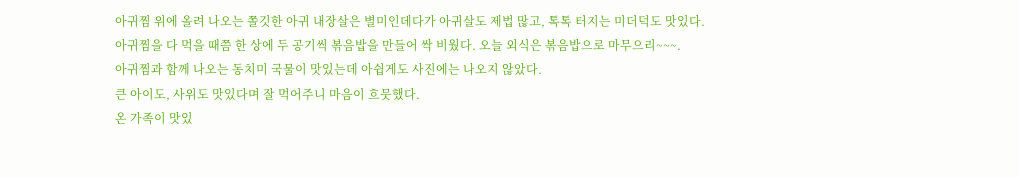아귀찜 위에 올려 나오는 쫄깃한 아귀 내장살은 별미인데다가 아귀살도 제법 많고, 톡톡 터지는 미더덕도 맛있다.
아귀찜을 다 먹을 때쯤 한 상에 두 공기씩 볶음밥을 만들어 싹 비웠다. 오늘 외식은 볶음밥으로 마무으리~~~.
아귀찜과 함께 나오는 동치미 국물이 맛있는데 아쉽게도 사진에는 나오지 않았다.
큰 아이도, 사위도 맛있다며 잘 먹어주니 마음이 흐뭇했다.
온 가족이 맛있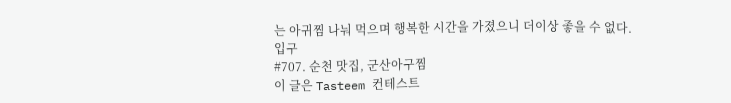는 아귀찜 나눠 먹으며 행복한 시간을 가졌으니 더이상 좋을 수 없다.
입구
#707. 순천 맛집, 군산아구찜
이 글은 Tasteem 컨테스트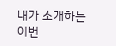내가 소개하는 이번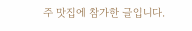주 맛집에 참가한 글입니다.